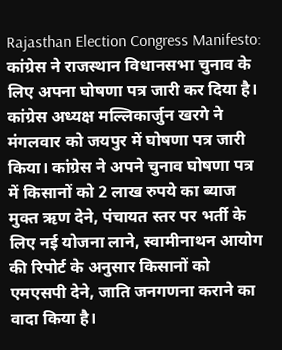Rajasthan Election Congress Manifesto: कांग्रेस ने राजस्थान विधानसभा चुनाव के लिए अपना घोषणा पत्र जारी कर दिया है। कांग्रेस अध्यक्ष मल्लिकार्जुन खरगे ने मंगलवार को जयपुर में घोषणा पत्र जारी किया। कांग्रेस ने अपने चुनाव घोषणा पत्र में किसानों को 2 लाख रुपये का ब्याज मुक्त ऋण देने, पंचायत स्तर पर भर्ती के लिए नई योजना लाने, स्वामीनाथन आयोग की रिपोर्ट के अनुसार किसानों को एमएसपी देने, जाति जनगणना कराने का वादा किया है।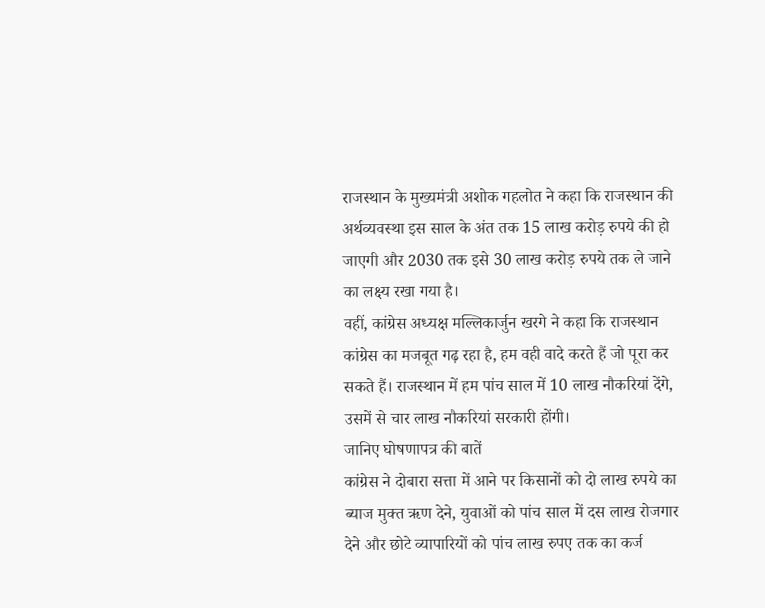राजस्थान के मुख्यमंत्री अशोक गहलोत ने कहा कि राजस्थान की अर्थव्यवस्था इस साल के अंत तक 15 लाख करोड़ रुपये की हो जाएगी और 2030 तक इसे 30 लाख करोड़ रुपये तक ले जाने का लक्ष्य रखा गया है।
वहीं, कांग्रेस अध्यक्ष मल्लिकार्जुन खरगे ने कहा कि राजस्थान कांग्रेस का मजबूत गढ़ रहा है, हम वही वादे करते हैं जो पूरा कर सकते हैं। राजस्थान में हम पांच साल में 10 लाख नौकरियां देंगे, उसमें से चार लाख नौकरियां सरकारी होंगी।
जानिए घोषणापत्र की बातें
कांग्रेस ने दोबारा सत्ता में आने पर किसानों को दो लाख रुपये का ब्याज मुक्त ऋण देने, युवाओं को पांच साल में दस लाख रोजगार देने और छोटे व्यापारियों को पांच लाख रुपए तक का कर्ज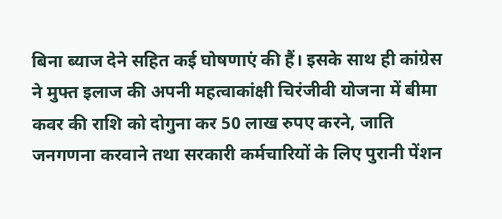बिना ब्याज देने सहित कई घोषणाएं की हैं। इसके साथ ही कांग्रेस ने मुफ्त इलाज की अपनी महत्वाकांक्षी चिरंजीवी योजना में बीमा कवर की राशि को दोगुना कर 50 लाख रुपए करने, जाति जनगणना करवाने तथा सरकारी कर्मचारियों के लिए पुरानी पेंशन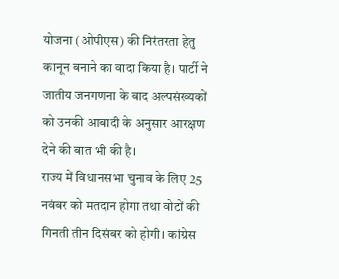योजना (ओपीएस) की निरंतरता हेतु कानून बनाने का वादा किया है। पार्टी ने जातीय जनगणना के बाद अल्पसंख्यकों को उनकी आबादी के अनुसार आरक्षण देने की बात भी की है।
राज्य में विधानसभा चुनाव के लिए 25 नवंबर को मतदान होगा तथा वोटों की गिनती तीन दिसंबर को होगी। कांग्रेस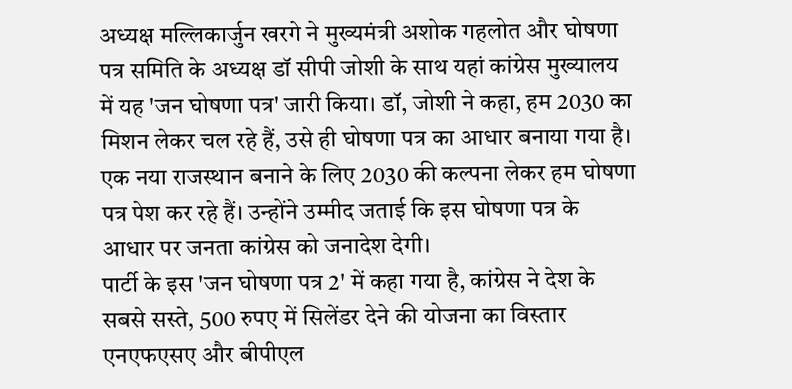अध्यक्ष मल्लिकार्जुन खरगे ने मुख्यमंत्री अशोक गहलोत और घोषणा पत्र समिति के अध्यक्ष डॉ सीपी जोशी के साथ यहां कांग्रेस मुख्यालय में यह 'जन घोषणा पत्र' जारी किया। डॉ, जोशी ने कहा, हम 2030 का मिशन लेकर चल रहे हैं, उसे ही घोषणा पत्र का आधार बनाया गया है। एक नया राजस्थान बनाने के लिए 2030 की कल्पना लेकर हम घोषणा पत्र पेश कर रहे हैं। उन्होंने उम्मीद जताई कि इस घोषणा पत्र के आधार पर जनता कांग्रेस को जनादेश देगी।
पार्टी के इस 'जन घोषणा पत्र 2' में कहा गया है, कांग्रेस ने देश के सबसे सस्ते, 500 रुपए में सिलेंडर देने की योजना का विस्तार एनएफएसए और बीपीएल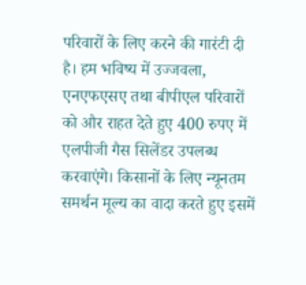परिवारों के लिए करने की गारंटी दी है। हम भविष्य में उज्जवला, एनएफएसए तथा बीपीएल परिवारों को और राहत देते हुए 400 रुपए में एलपीजी गैस सिलेंडर उपलब्ध करवाएंगे। किसानों के लिए न्यूनतम समर्थन मूल्य का वादा करते हुए इसमें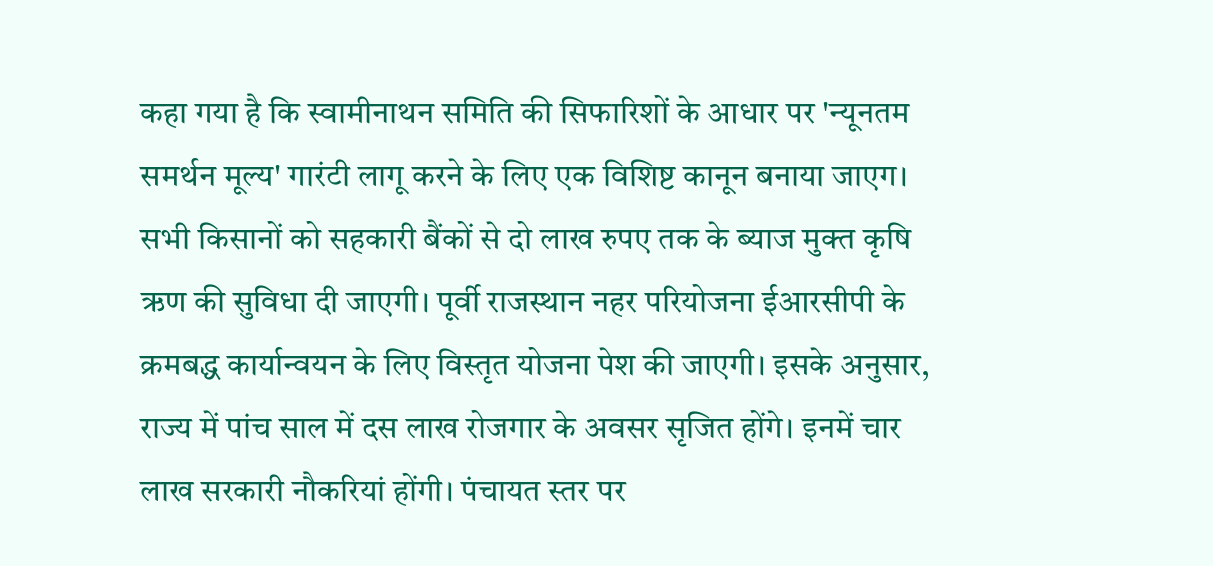कहा गया है कि स्वामीनाथन समिति की सिफारिशों के आधार पर 'न्यूनतम समर्थन मूल्य' गारंटी लागू करने के लिए एक विशिष्ट कानून बनाया जाएग। सभी किसानों को सहकारी बैंकों से दो लाख रुपए तक के ब्याज मुक्त कृषि ऋण की सुविधा दी जाएगी। पूर्वी राजस्थान नहर परियोजना ईआरसीपी के क्रमबद्ध कार्यान्वयन के लिए विस्तृत योजना पेश की जाएगी। इसके अनुसार, राज्य में पांच साल में दस लाख रोजगार के अवसर सृजित होंगे। इनमें चार लाख सरकारी नौकरियां होंगी। पंचायत स्तर पर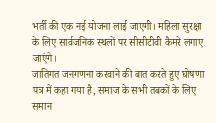भर्ती की एक नई योजना लाई जाएगी। महिला सुरक्षा के लिए सार्वजनिक स्थलों पर सीसीटीवी कैमरे लगाए जाएंगे।
जातिगत जनगणना करवाने की बात करते हुए घोषणा पत्र में कहा गया है, समाज के सभी तबकों के लिए समान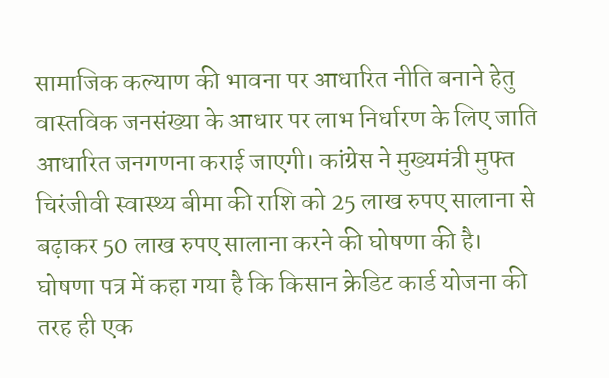सामाजिक कल्याण की भावना पर आधारित नीति बनाने हेतु वास्तविक जनसंख्या के आधार पर लाभ निर्धारण के लिए जाति आधारित जनगणना कराई जाएगी। कांग्रेस ने मुख्यमंत्री मुफ्त चिरंजीवी स्वास्थ्य बीमा की राशि को 25 लाख रुपए सालाना से बढ़ाकर 50 लाख रुपए सालाना करने की घोषणा की है। घोषणा पत्र में कहा गया है कि किसान क्रेडिट कार्ड योजना की तरह ही एक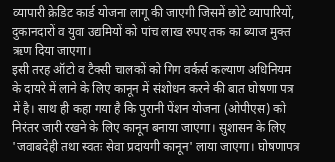व्यापारी क्रेडिट कार्ड योजना लागू की जाएगी जिसमें छोटे व्यापारियों, दुकानदारों व युवा उद्यमियों को पांच लाख रुपए तक का ब्याज मुक्त ऋण दिया जाएगा।
इसी तरह ऑटो व टैक्सी चालकों को गिग वर्कर्स कल्याण अधिनियम के दायरे में लाने के लिए कानून में संशोधन करने की बात घोषणा पत्र में है। साथ ही कहा गया है कि पुरानी पेंशन योजना (ओपीएस) को निरंतर जारी रखने के लिए कानून बनाया जाएगा। सुशासन के लिए 'जवाबदेही तथा स्वतः सेवा प्रदायगी कानून' लाया जाएगा। घोषणापत्र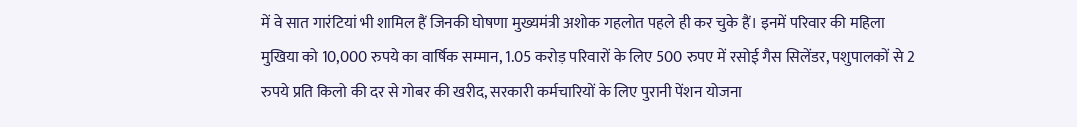में वे सात गारंटियां भी शामिल हैं जिनकी घोषणा मुख्यमंत्री अशोक गहलोत पहले ही कर चुके हैं। इनमें परिवार की महिला मुखिया को 10,000 रुपये का वार्षिक सम्मान, 1.05 करोड़ परिवारों के लिए 500 रुपए में रसोई गैस सिलेंडर, पशुपालकों से 2 रुपये प्रति किलो की दर से गोबर की खरीद, सरकारी कर्मचारियों के लिए पुरानी पेंशन योजना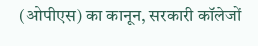(ओपीएस) का कानून, सरकारी कॉलेजों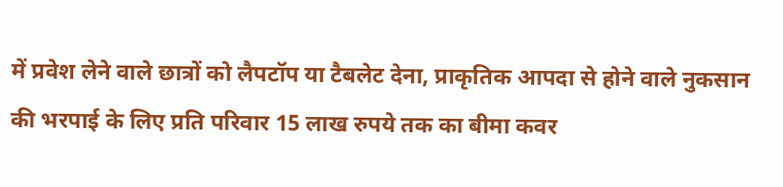में प्रवेश लेने वाले छात्रों को लैपटॉप या टैबलेट देना, प्राकृतिक आपदा से होने वाले नुकसान की भरपाई के लिए प्रति परिवार 15 लाख रुपये तक का बीमा कवर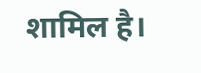शामिल है।